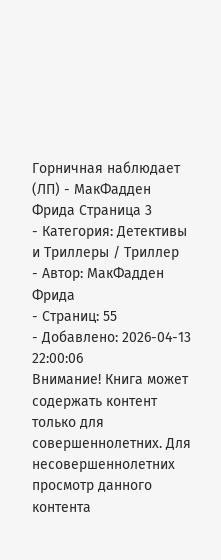Горничная наблюдает (ЛП) - МакФадден Фрида Страница 3
- Категория: Детективы и Триллеры / Триллер
- Автор: МакФадден Фрида
- Страниц: 55
- Добавлено: 2026-04-13 22:00:06
Внимание! Книга может содержать контент только для совершеннолетних. Для несовершеннолетних просмотр данного контента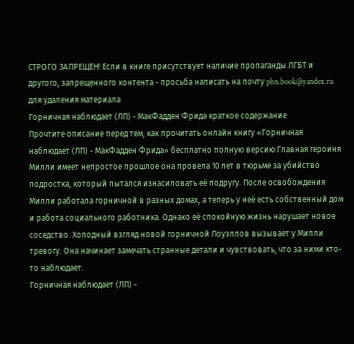СТРОГО ЗАПРЕЩЕН! Если в книге присутствует наличие пропаганды ЛГБТ и другого, запрещенного контента - просьба написать на почту pbn.book@yandex.ru для удаления материала
Горничная наблюдает (ЛП) - МакФадден Фрида краткое содержание
Прочтите описание перед тем, как прочитать онлайн книгу «Горничная наблюдает (ЛП) - МакФадден Фрида» бесплатно полную версию:Главная героиня Милли имеет непростое прошлое она провела 10 лет в тюрьме за убийство подростка, который пытался изнасиловать её подругу. После освобождения Милли работала горничной в разных домах, а теперь у неё есть собственный дом и работа социального работника. Однако её спокойную жизнь нарушает новое соседство. Холодный взгляд новой горничной Лоуэллов вызывает у Милли тревогу. Она начинает замечать странные детали и чувствовать, что за ними кто-то наблюдает.
Горничная наблюдает (ЛП) -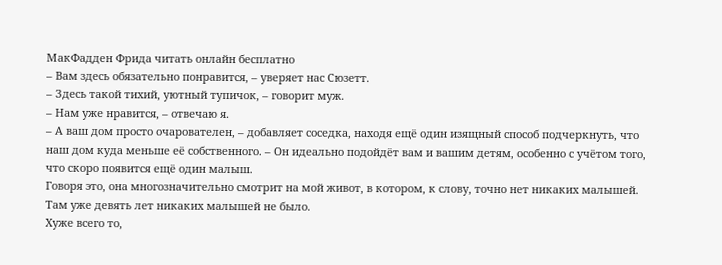МакФадден Фрида читать онлайн бесплатно
– Вам здесь обязательно понравится, – уверяет нас Сюзетт.
– Здесь такой тихий, уютный тупичок, – говорит муж.
– Нам уже нравится, – отвечаю я.
– А ваш дом просто очарователен, – добавляет соседка, находя ещё один изящный способ подчеркнуть, что наш дом куда меньше её собственного. – Он идеально подойдёт вам и вашим детям, особенно с учётом того, что скоро появится ещё один малыш.
Говоря это, она многозначительно смотрит на мой живот, в котором, к слову, точно нет никаких малышей. Там уже девять лет никаких малышей не было.
Хуже всего то,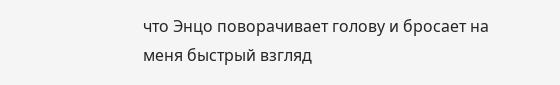что Энцо поворачивает голову и бросает на меня быстрый взгляд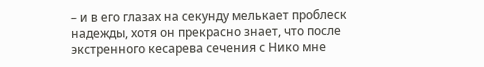– и в его глазах на секунду мелькает проблеск надежды, хотя он прекрасно знает, что после экстренного кесарева сечения с Нико мне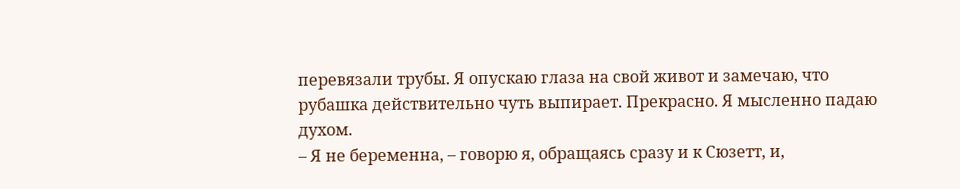перевязали трубы. Я опускаю глаза на свой живот и замечаю, что рубашка действительно чуть выпирает. Прекрасно. Я мысленно падаю духом.
– Я не беременна, – говорю я, обращаясь сразу и к Сюзетт, и,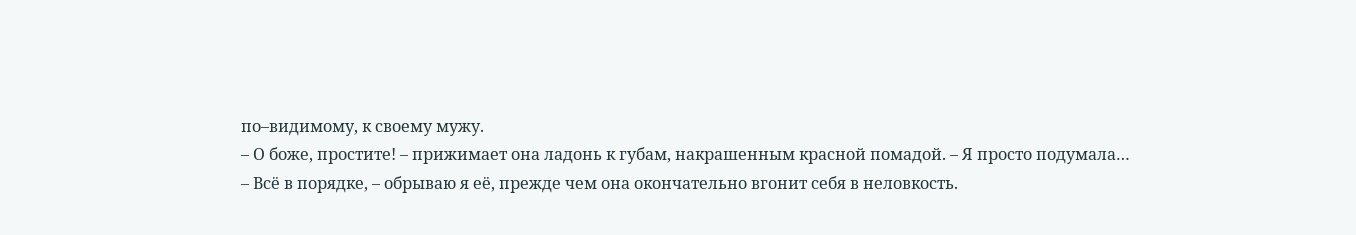по–видимому, к своему мужу.
– О боже, простите! – прижимает она ладонь к губам, накрашенным красной помадой. – Я просто подумала…
– Всё в порядке, – обрываю я её, прежде чем она окончательно вгонит себя в неловкость.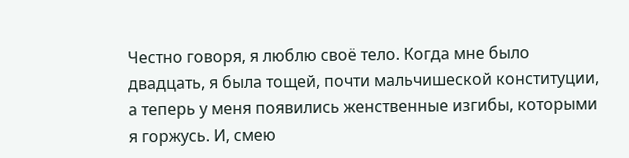Честно говоря, я люблю своё тело. Когда мне было двадцать, я была тощей, почти мальчишеской конституции, а теперь у меня появились женственные изгибы, которыми я горжусь. И, смею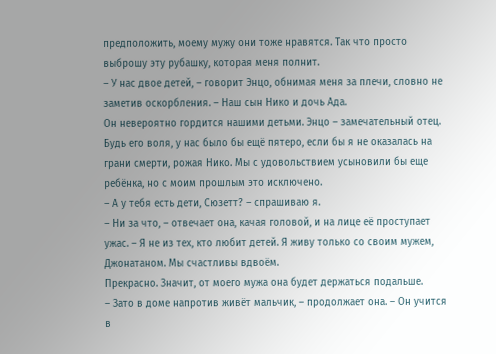предположить, моему мужу они тоже нравятся. Так что просто выброшу эту рубашку, которая меня полнит.
– У нас двое детей, – говорит Энцо, обнимая меня за плечи, словно не заметив оскорбления. – Наш сын Нико и дочь Ада.
Он невероятно гордится нашими детьми. Энцо – замечательный отец. Будь его воля, у нас было бы ещё пятеро, если бы я не оказалась на грани смерти, рожая Нико. Мы с удовольствием усыновили бы еще ребёнка, но с моим прошлым это исключено.
– А у тебя есть дети, Сюзетт? – спрашиваю я.
– Ни за что, – отвечает она, качая головой, и на лице её проступает ужас. – Я не из тех, кто любит детей. Я живу только со своим мужем, Джонатаном. Мы счастливы вдвоём.
Прекрасно. Значит, от моего мужа она будет держаться подальше.
– Зато в доме напротив живёт мальчик, – продолжает она. – Он учится в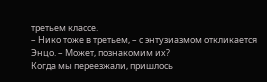третьем классе.
– Нико тоже в третьем, – с энтузиазмом откликается Энцо. – Может, познакомим их?
Когда мы переезжали, пришлось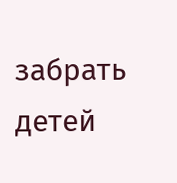забрать детей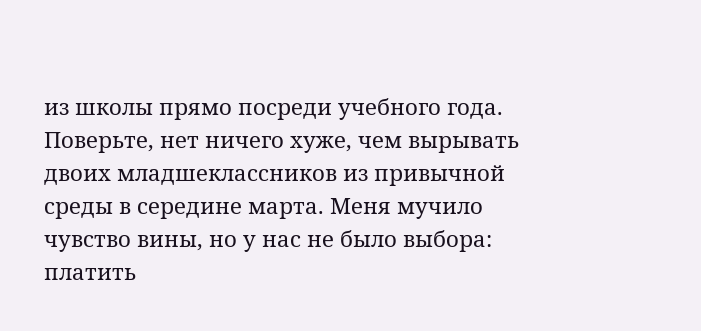из школы прямо посреди учебного года. Поверьте, нет ничего хуже, чем вырывать двоих младшеклассников из привычной среды в середине марта. Меня мучило чувство вины, но у нас не было выбора: платить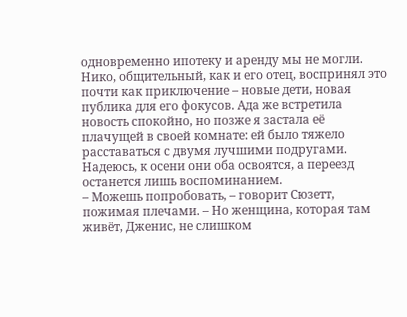одновременно ипотеку и аренду мы не могли.
Нико, общительный, как и его отец, воспринял это почти как приключение – новые дети, новая публика для его фокусов. Ада же встретила новость спокойно, но позже я застала её плачущей в своей комнате: ей было тяжело расставаться с двумя лучшими подругами. Надеюсь, к осени они оба освоятся, а переезд останется лишь воспоминанием.
– Можешь попробовать, – говорит Сюзетт, пожимая плечами. – Но женщина, которая там живёт, Дженис, не слишком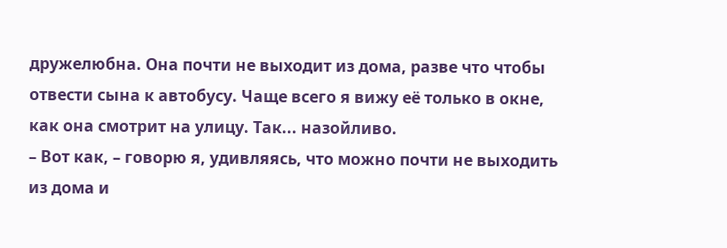дружелюбна. Она почти не выходит из дома, разве что чтобы отвести сына к автобусу. Чаще всего я вижу её только в окне, как она смотрит на улицу. Так... назойливо.
– Вот как, – говорю я, удивляясь, что можно почти не выходить из дома и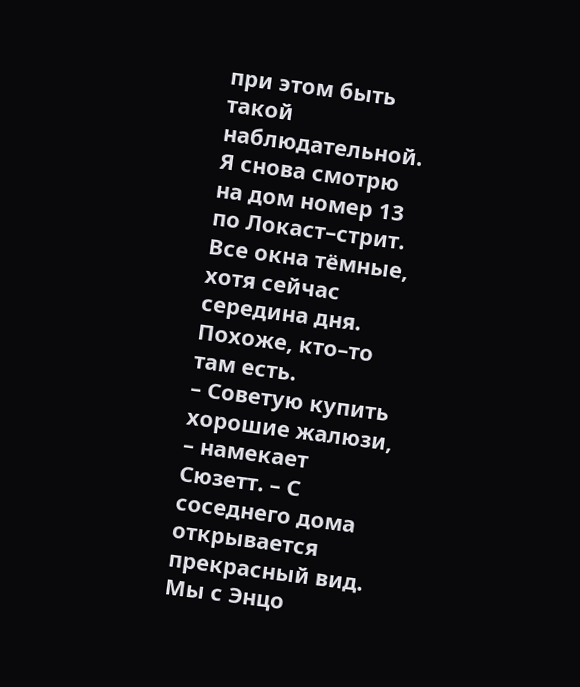при этом быть такой наблюдательной.
Я снова смотрю на дом номер 13 по Локаст–стрит. Все окна тёмные, хотя сейчас середина дня. Похоже, кто–то там есть.
– Советую купить хорошие жалюзи, – намекает Сюзетт. – С соседнего дома открывается прекрасный вид.
Мы с Энцо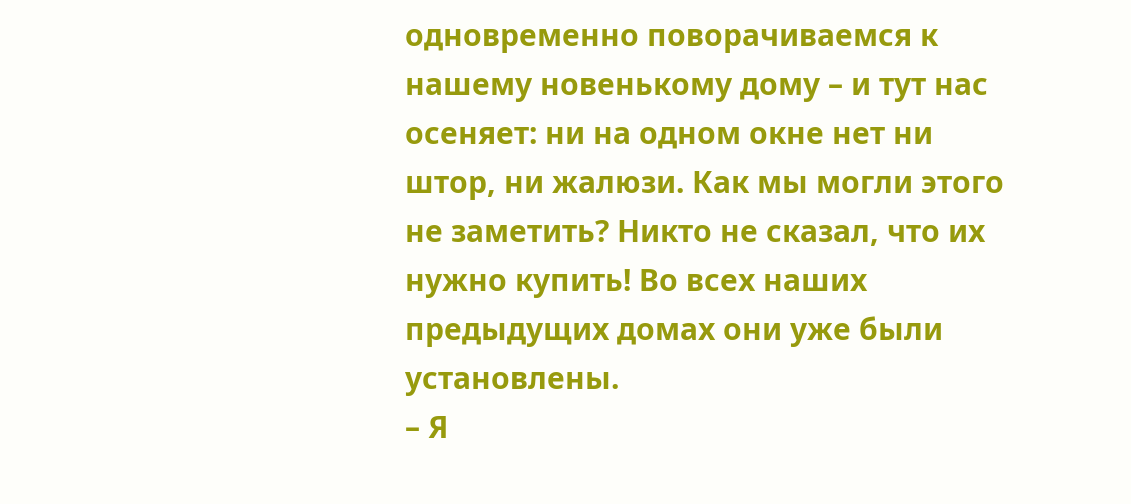одновременно поворачиваемся к нашему новенькому дому – и тут нас осеняет: ни на одном окне нет ни штор, ни жалюзи. Как мы могли этого не заметить? Никто не сказал, что их нужно купить! Во всех наших предыдущих домах они уже были установлены.
– Я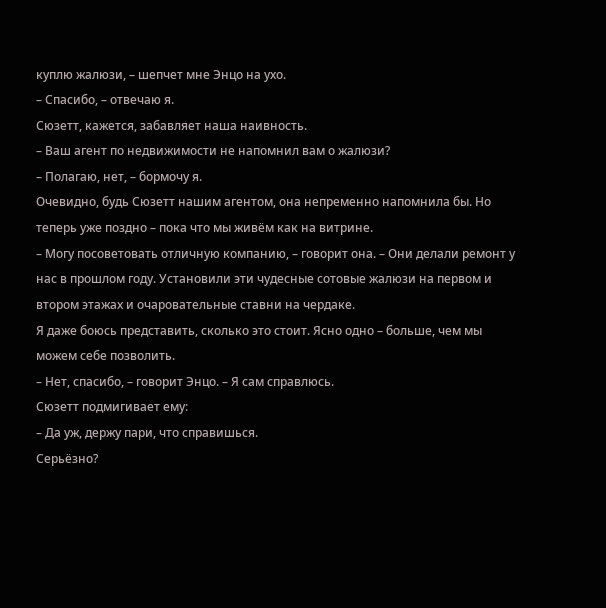куплю жалюзи, – шепчет мне Энцо на ухо.
– Спасибо, – отвечаю я.
Сюзетт, кажется, забавляет наша наивность.
– Ваш агент по недвижимости не напомнил вам о жалюзи?
– Полагаю, нет, – бормочу я.
Очевидно, будь Сюзетт нашим агентом, она непременно напомнила бы. Но теперь уже поздно – пока что мы живём как на витрине.
– Могу посоветовать отличную компанию, – говорит она. – Они делали ремонт у нас в прошлом году. Установили эти чудесные сотовые жалюзи на первом и втором этажах и очаровательные ставни на чердаке.
Я даже боюсь представить, сколько это стоит. Ясно одно – больше, чем мы можем себе позволить.
– Нет, спасибо, – говорит Энцо. – Я сам справлюсь.
Сюзетт подмигивает ему:
– Да уж, держу пари, что справишься.
Серьёзно?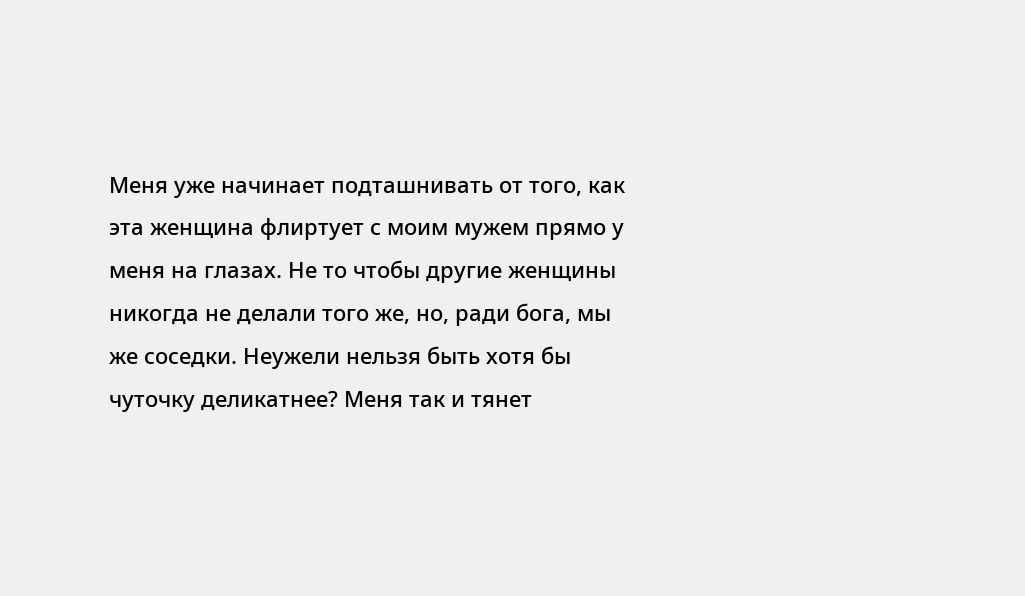Меня уже начинает подташнивать от того, как эта женщина флиртует с моим мужем прямо у меня на глазах. Не то чтобы другие женщины никогда не делали того же, но, ради бога, мы же соседки. Неужели нельзя быть хотя бы чуточку деликатнее? Меня так и тянет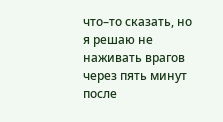что–то сказать, но я решаю не наживать врагов через пять минут после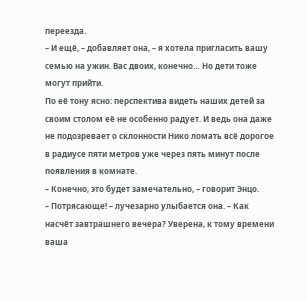переезда.
– И ещё, – добавляет она, – я хотела пригласить вашу семью на ужин. Вас двоих, конечно… Но дети тоже могут прийти.
По её тону ясно: перспектива видеть наших детей за своим столом её не особенно радует. И ведь она даже не подозревает о склонности Нико ломать всё дорогое в радиусе пяти метров уже через пять минут после появления в комнате.
– Конечно, это будет замечательно, – говорит Энцо.
– Потрясающе! – лучезарно улыбается она. – Как насчёт завтрашнего вечера? Уверена, к тому времени ваша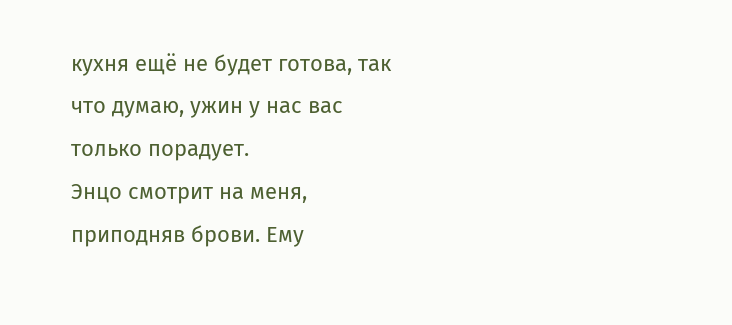кухня ещё не будет готова, так что думаю, ужин у нас вас только порадует.
Энцо смотрит на меня, приподняв брови. Ему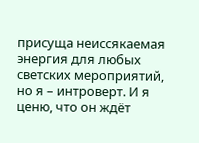присуща неиссякаемая энергия для любых светских мероприятий, но я – интроверт. И я ценю, что он ждёт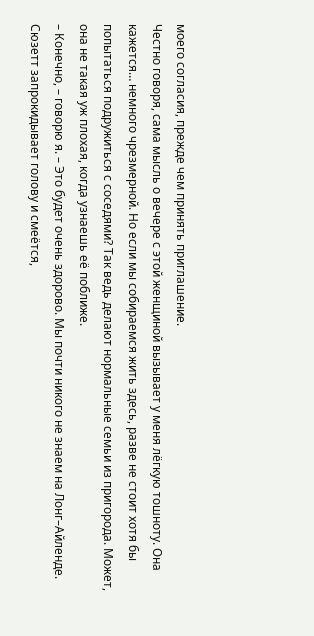моего согласия, прежде чем принять приглашение.
Честно говоря, сама мысль о вечере с этой женщиной вызывает у меня лёгкую тошноту. Она кажется… немного чрезмерной. Но если мы собираемся жить здесь, разве не стоит хотя бы попытаться подружиться с соседями? Так ведь делают нормальные семьи из пригорода. Может, она не такая уж плохая, когда узнаешь её поближе.
– Конечно, – говорю я. – Это будет очень здорово. Мы почти никого не знаем на Лонг–Айленде.
Сюзетт запрокидывает голову и смеётся,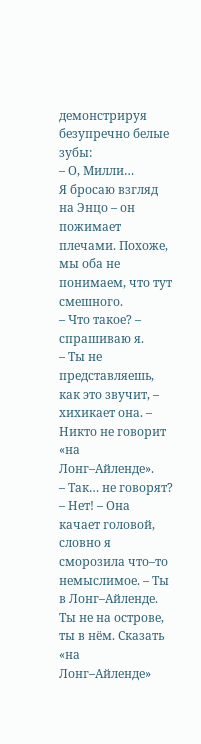демонстрируя безупречно белые зубы:
– О, Милли…
Я бросаю взгляд на Энцо – он пожимает плечами. Похоже, мы оба не понимаем, что тут смешного.
– Что такое? – спрашиваю я.
– Ты не представляешь, как это звучит, – хихикает она. – Никто не говорит «на Лонг–Айленде».
– Так… не говорят?
– Нет! – Она качает головой, словно я сморозила что–то немыслимое. – Ты в Лонг–Айленде. Ты не на острове, ты в нём. Сказать «на Лонг–Айленде»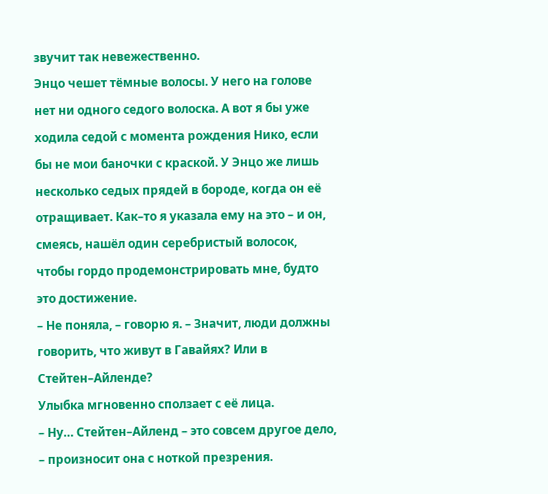звучит так невежественно.
Энцо чешет тёмные волосы. У него на голове нет ни одного седого волоска. А вот я бы уже ходила седой с момента рождения Нико, если бы не мои баночки с краской. У Энцо же лишь несколько седых прядей в бороде, когда он её отращивает. Как–то я указала ему на это – и он, смеясь, нашёл один серебристый волосок, чтобы гордо продемонстрировать мне, будто это достижение.
– Не поняла, – говорю я. – Значит, люди должны говорить, что живут в Гавайях? Или в Стейтен–Айленде?
Улыбка мгновенно сползает с её лица.
– Ну… Стейтен–Айленд – это совсем другое дело, – произносит она с ноткой презрения.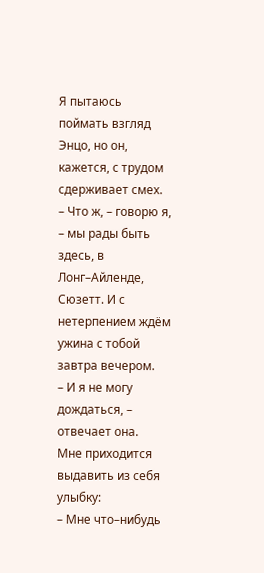Я пытаюсь поймать взгляд Энцо, но он, кажется, с трудом сдерживает смех.
– Что ж, – говорю я, – мы рады быть здесь, в Лонг–Айленде, Сюзетт. И с нетерпением ждём ужина с тобой завтра вечером.
– И я не могу дождаться, – отвечает она.
Мне приходится выдавить из себя улыбку:
– Мне что–нибудь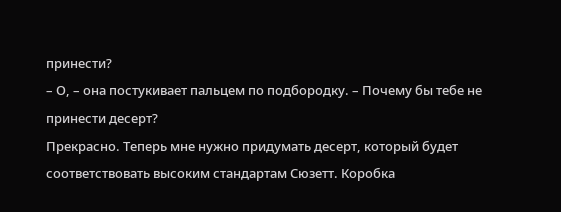принести?
– О, – она постукивает пальцем по подбородку. – Почему бы тебе не принести десерт?
Прекрасно. Теперь мне нужно придумать десерт, который будет соответствовать высоким стандартам Сюзетт. Коробка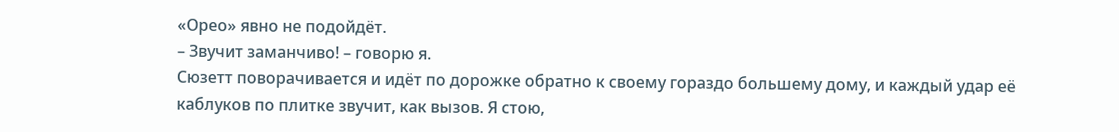«Орео» явно не подойдёт.
– Звучит заманчиво! – говорю я.
Сюзетт поворачивается и идёт по дорожке обратно к своему гораздо большему дому, и каждый удар её каблуков по плитке звучит, как вызов. Я стою,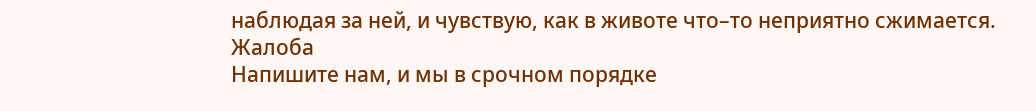наблюдая за ней, и чувствую, как в животе что–то неприятно сжимается.
Жалоба
Напишите нам, и мы в срочном порядке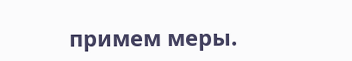примем меры.